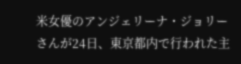米女優のアンジェリーナ・ジョリーさんが24日、東京都内で行われた主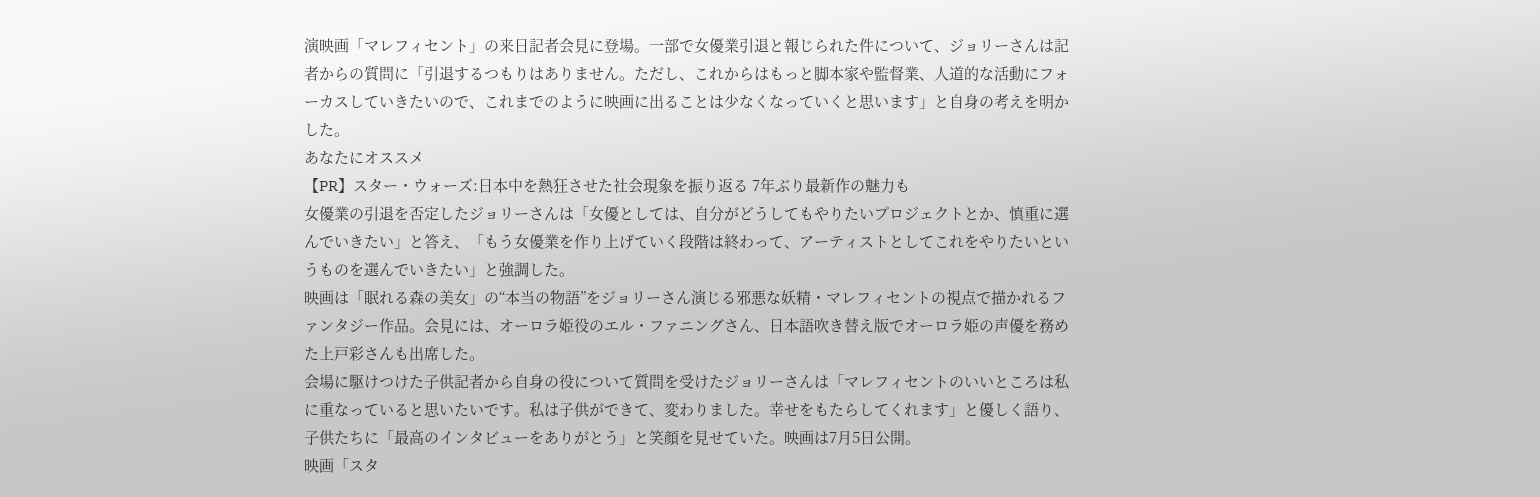演映画「マレフィセント」の来日記者会見に登場。一部で女優業引退と報じられた件について、ジョリーさんは記者からの質問に「引退するつもりはありません。ただし、これからはもっと脚本家や監督業、人道的な活動にフォーカスしていきたいので、これまでのように映画に出ることは少なくなっていくと思います」と自身の考えを明かした。
あなたにオススメ
【PR】スター・ウォーズ:日本中を熱狂させた社会現象を振り返る 7年ぶり最新作の魅力も
女優業の引退を否定したジョリーさんは「女優としては、自分がどうしてもやりたいプロジェクトとか、慎重に選んでいきたい」と答え、「もう女優業を作り上げていく段階は終わって、アーティストとしてこれをやりたいというものを選んでいきたい」と強調した。
映画は「眠れる森の美女」の“本当の物語”をジョリーさん演じる邪悪な妖精・マレフィセントの視点で描かれるファンタジー作品。会見には、オーロラ姫役のエル・ファニングさん、日本語吹き替え版でオーロラ姫の声優を務めた上戸彩さんも出席した。
会場に駆けつけた子供記者から自身の役について質問を受けたジョリーさんは「マレフィセントのいいところは私に重なっていると思いたいです。私は子供ができて、変わりました。幸せをもたらしてくれます」と優しく語り、子供たちに「最高のインタビューをありがとう」と笑顔を見せていた。映画は7月5日公開。
映画「スタ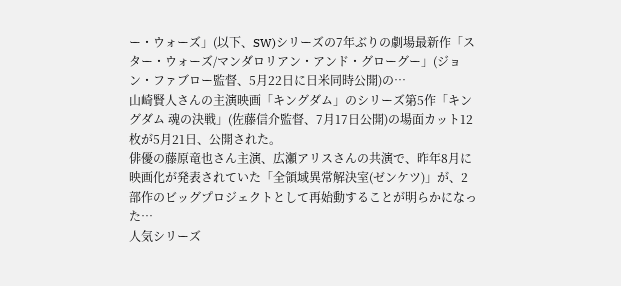ー・ウォーズ」(以下、SW)シリーズの7年ぶりの劇場最新作「スター・ウォーズ/マンダロリアン・アンド・グローグー」(ジョン・ファブロー監督、5月22日に日米同時公開)の…
山崎賢人さんの主演映画「キングダム」のシリーズ第5作「キングダム 魂の決戦」(佐藤信介監督、7月17日公開)の場面カット12枚が5月21日、公開された。
俳優の藤原竜也さん主演、広瀬アリスさんの共演で、昨年8月に映画化が発表されていた「全領域異常解決室(ゼンケツ)」が、2部作のビッグプロジェクトとして再始動することが明らかになった…
人気シリーズ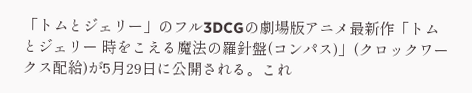「トムとジェリー」のフル3DCGの劇場版アニメ最新作「トムとジェリー 時をこえる魔法の羅針盤(コンパス)」(クロックワークス配給)が5月29日に公開される。これ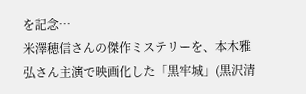を記念…
米澤穂信さんの傑作ミステリーを、本木雅弘さん主演で映画化した「黒牢城」(黒沢清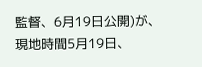監督、6月19日公開)が、現地時間5月19日、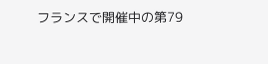フランスで開催中の第79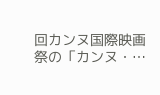回カンヌ国際映画祭の「カンヌ・…